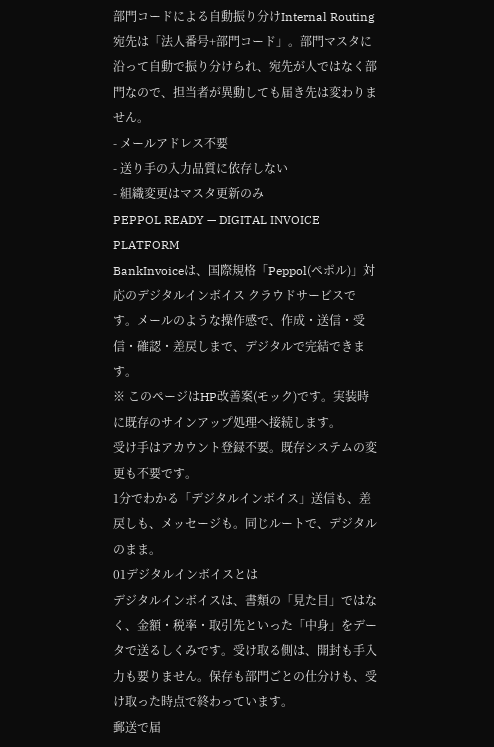部門コードによる自動振り分けInternal Routing
宛先は「法人番号+部門コード」。部門マスタに沿って自動で振り分けられ、宛先が人ではなく部門なので、担当者が異動しても届き先は変わりません。
- メールアドレス不要
- 送り手の入力品質に依存しない
- 組織変更はマスタ更新のみ
PEPPOL READY — DIGITAL INVOICE PLATFORM
BankInvoiceは、国際規格「Peppol(ペポル)」対応のデジタルインボイス クラウドサービスです。メールのような操作感で、作成・送信・受信・確認・差戻しまで、デジタルで完結できます。
※ このページはHP改善案(モック)です。実装時に既存のサインアップ処理へ接続します。
受け手はアカウント登録不要。既存システムの変更も不要です。
1分でわかる「デジタルインボイス」送信も、差戻しも、メッセージも。同じルートで、デジタルのまま。
01デジタルインボイスとは
デジタルインボイスは、書類の「見た目」ではなく、金額・税率・取引先といった「中身」をデータで送るしくみです。受け取る側は、開封も手入力も要りません。保存も部門ごとの仕分けも、受け取った時点で終わっています。
郵送で届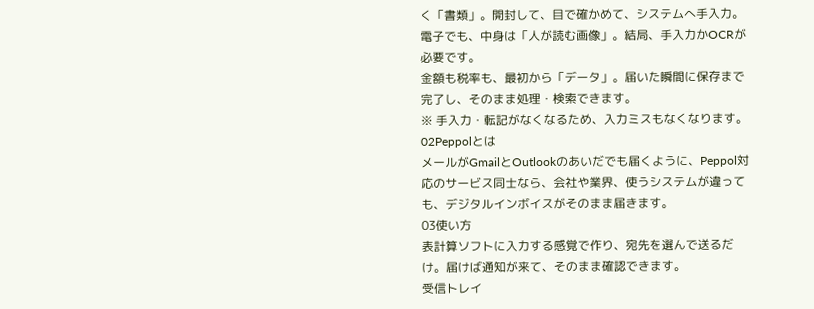く「書類」。開封して、目で確かめて、システムへ手入力。
電子でも、中身は「人が読む画像」。結局、手入力かOCRが必要です。
金額も税率も、最初から「データ」。届いた瞬間に保存まで完了し、そのまま処理・検索できます。
※ 手入力・転記がなくなるため、入力ミスもなくなります。
02Peppolとは
メールがGmailとOutlookのあいだでも届くように、Peppol対応のサービス同士なら、会社や業界、使うシステムが違っても、デジタルインボイスがそのまま届きます。
03使い方
表計算ソフトに入力する感覚で作り、宛先を選んで送るだけ。届けば通知が来て、そのまま確認できます。
受信トレイ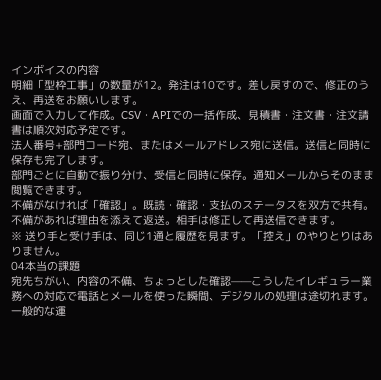インボイスの内容
明細「型枠工事」の数量が12。発注は10です。差し戻すので、修正のうえ、再送をお願いします。
画面で入力して作成。CSV・APIでの一括作成、見積書・注文書・注文請書は順次対応予定です。
法人番号+部門コード宛、またはメールアドレス宛に送信。送信と同時に保存も完了します。
部門ごとに自動で振り分け、受信と同時に保存。通知メールからそのまま閲覧できます。
不備がなければ「確認」。既読・確認・支払のステータスを双方で共有。
不備があれば理由を添えて返送。相手は修正して再送信できます。
※ 送り手と受け手は、同じ1通と履歴を見ます。「控え」のやりとりはありません。
04本当の課題
宛先ちがい、内容の不備、ちょっとした確認——こうしたイレギュラー業務への対応で電話とメールを使った瞬間、デジタルの処理は途切れます。
一般的な運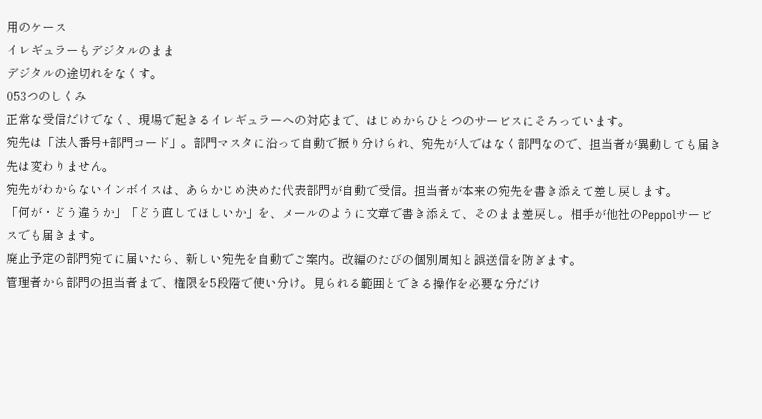用のケース
イレギュラーもデジタルのまま
デジタルの途切れをなくす。
053つのしくみ
正常な受信だけでなく、現場で起きるイレギュラーへの対応まで、はじめからひとつのサービスにそろっています。
宛先は「法人番号+部門コード」。部門マスタに沿って自動で振り分けられ、宛先が人ではなく部門なので、担当者が異動しても届き先は変わりません。
宛先がわからないインボイスは、あらかじめ決めた代表部門が自動で受信。担当者が本来の宛先を書き添えて差し戻します。
「何が・どう違うか」「どう直してほしいか」を、メールのように文章で書き添えて、そのまま差戻し。相手が他社のPeppolサービスでも届きます。
廃止予定の部門宛てに届いたら、新しい宛先を自動でご案内。改編のたびの個別周知と誤送信を防ぎます。
管理者から部門の担当者まで、権限を5段階で使い分け。見られる範囲とできる操作を必要な分だけ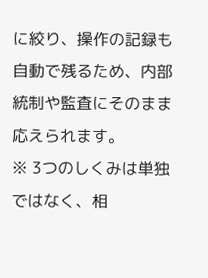に絞り、操作の記録も自動で残るため、内部統制や監査にそのまま応えられます。
※ 3つのしくみは単独ではなく、相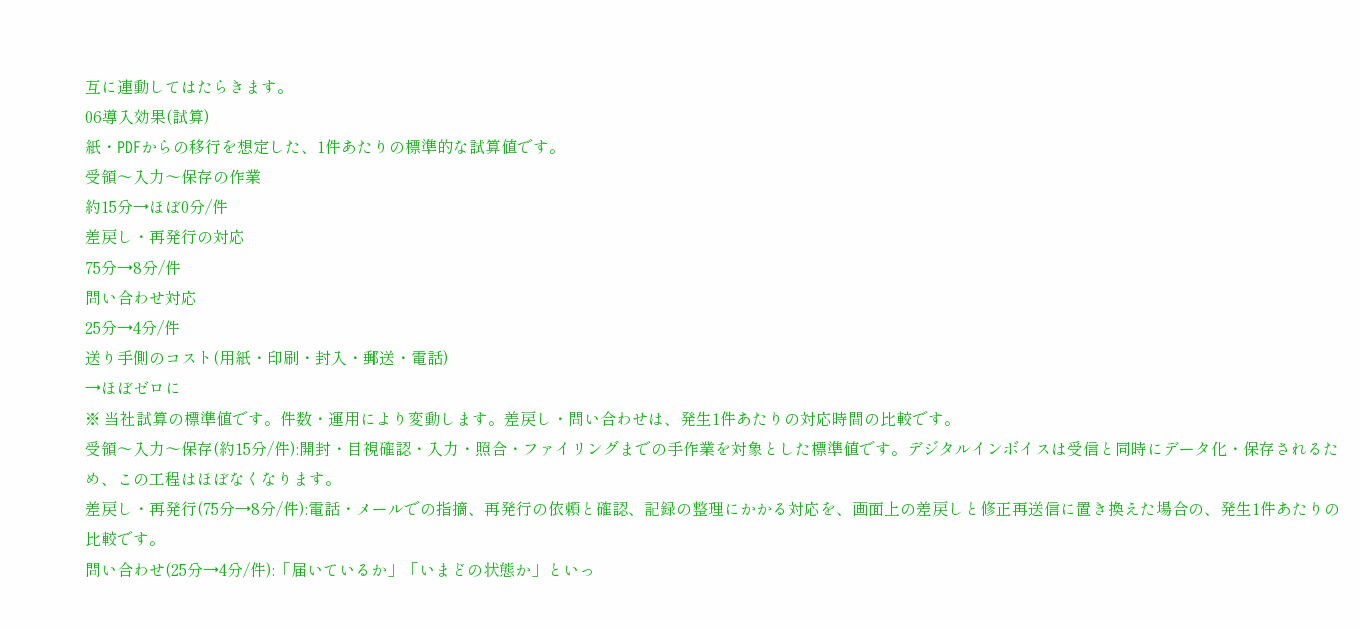互に連動してはたらきます。
06導入効果(試算)
紙・PDFからの移行を想定した、1件あたりの標準的な試算値です。
受領〜入力〜保存の作業
約15分→ほぼ0分/件
差戻し・再発行の対応
75分→8分/件
問い合わせ対応
25分→4分/件
送り手側のコスト(用紙・印刷・封入・郵送・電話)
→ほぼゼロに
※ 当社試算の標準値です。件数・運用により変動します。差戻し・問い合わせは、発生1件あたりの対応時間の比較です。
受領〜入力〜保存(約15分/件):開封・目視確認・入力・照合・ファイリングまでの手作業を対象とした標準値です。デジタルインボイスは受信と同時にデータ化・保存されるため、この工程はほぼなくなります。
差戻し・再発行(75分→8分/件):電話・メールでの指摘、再発行の依頼と確認、記録の整理にかかる対応を、画面上の差戻しと修正再送信に置き換えた場合の、発生1件あたりの比較です。
問い合わせ(25分→4分/件):「届いているか」「いまどの状態か」といっ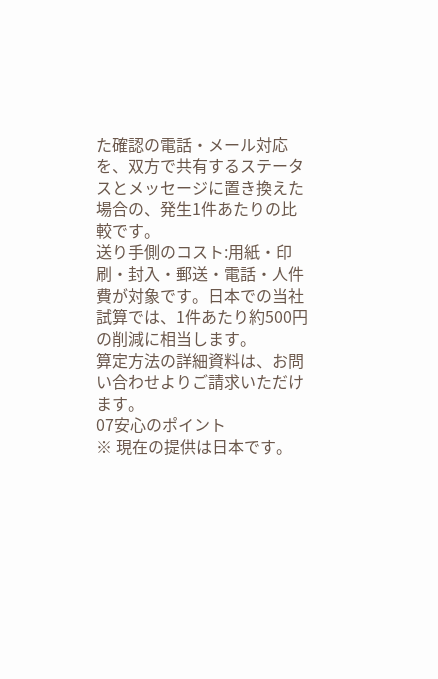た確認の電話・メール対応を、双方で共有するステータスとメッセージに置き換えた場合の、発生1件あたりの比較です。
送り手側のコスト:用紙・印刷・封入・郵送・電話・人件費が対象です。日本での当社試算では、1件あたり約500円の削減に相当します。
算定方法の詳細資料は、お問い合わせよりご請求いただけます。
07安心のポイント
※ 現在の提供は日本です。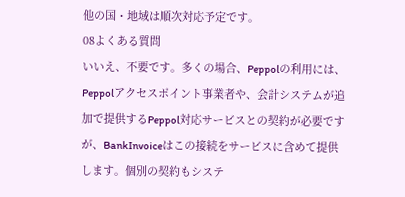他の国・地域は順次対応予定です。
08よくある質問
いいえ、不要です。多くの場合、Peppolの利用には、Peppolアクセスポイント事業者や、会計システムが追加で提供するPeppol対応サービスとの契約が必要ですが、BankInvoiceはこの接続をサービスに含めて提供します。個別の契約もシステ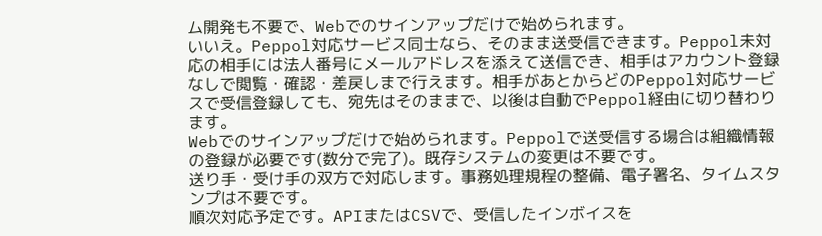ム開発も不要で、Webでのサインアップだけで始められます。
いいえ。Peppol対応サービス同士なら、そのまま送受信できます。Peppol未対応の相手には法人番号にメールアドレスを添えて送信でき、相手はアカウント登録なしで閲覧・確認・差戻しまで行えます。相手があとからどのPeppol対応サービスで受信登録しても、宛先はそのままで、以後は自動でPeppol経由に切り替わります。
Webでのサインアップだけで始められます。Peppolで送受信する場合は組織情報の登録が必要です(数分で完了)。既存システムの変更は不要です。
送り手・受け手の双方で対応します。事務処理規程の整備、電子署名、タイムスタンプは不要です。
順次対応予定です。APIまたはCSVで、受信したインボイスを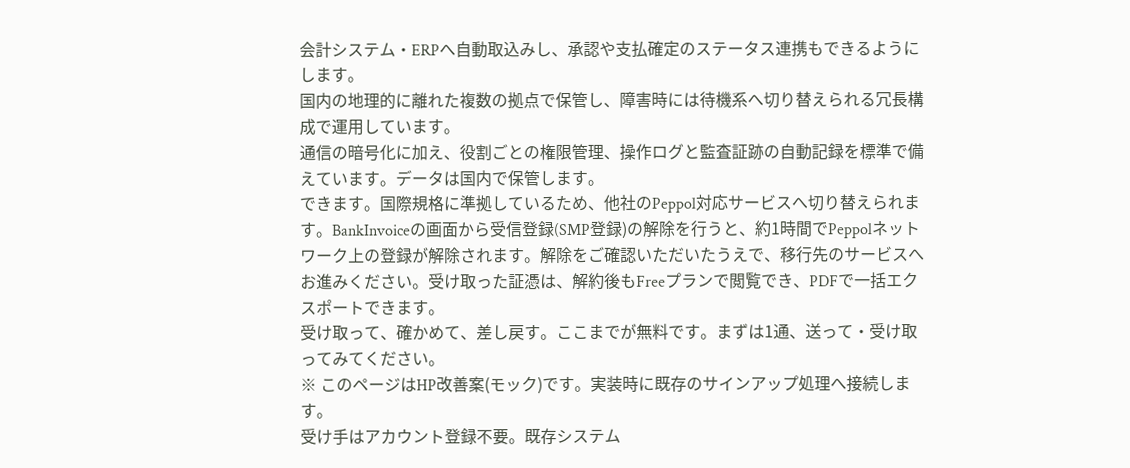会計システム・ERPへ自動取込みし、承認や支払確定のステータス連携もできるようにします。
国内の地理的に離れた複数の拠点で保管し、障害時には待機系へ切り替えられる冗長構成で運用しています。
通信の暗号化に加え、役割ごとの権限管理、操作ログと監査証跡の自動記録を標準で備えています。データは国内で保管します。
できます。国際規格に準拠しているため、他社のPeppol対応サービスへ切り替えられます。BankInvoiceの画面から受信登録(SMP登録)の解除を行うと、約1時間でPeppolネットワーク上の登録が解除されます。解除をご確認いただいたうえで、移行先のサービスへお進みください。受け取った証憑は、解約後もFreeプランで閲覧でき、PDFで一括エクスポートできます。
受け取って、確かめて、差し戻す。ここまでが無料です。まずは1通、送って・受け取ってみてください。
※ このページはHP改善案(モック)です。実装時に既存のサインアップ処理へ接続します。
受け手はアカウント登録不要。既存システム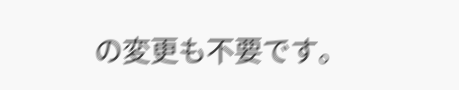の変更も不要です。